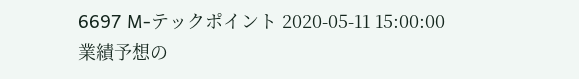6697 M-テックポイント 2020-05-11 15:00:00
業績予想の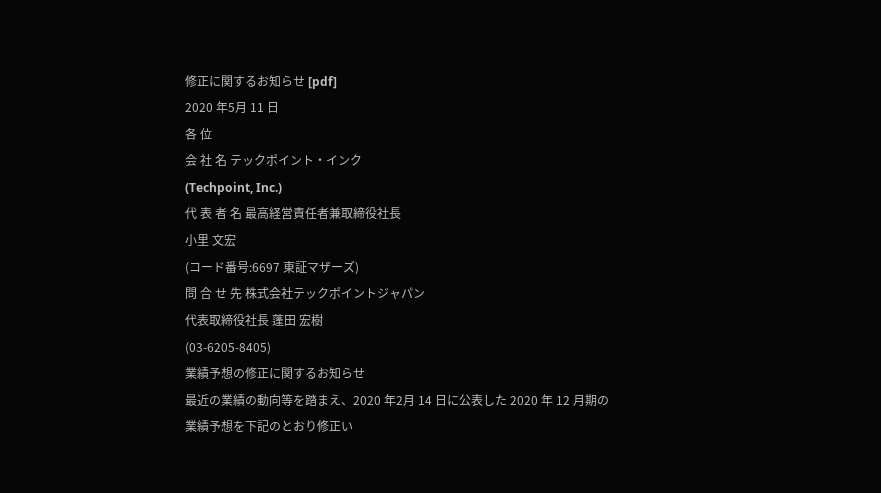修正に関するお知らせ [pdf]
2020 年5月 11 日
各 位
会 社 名 テックポイント・インク
(Techpoint, Inc.)
代 表 者 名 最高経営責任者兼取締役社長
小里 文宏
(コード番号:6697 東証マザーズ)
問 合 せ 先 株式会社テックポイントジャパン
代表取締役社長 蓬田 宏樹
(03-6205-8405)
業績予想の修正に関するお知らせ
最近の業績の動向等を踏まえ、2020 年2月 14 日に公表した 2020 年 12 月期の業績予想を下記のとおり修正い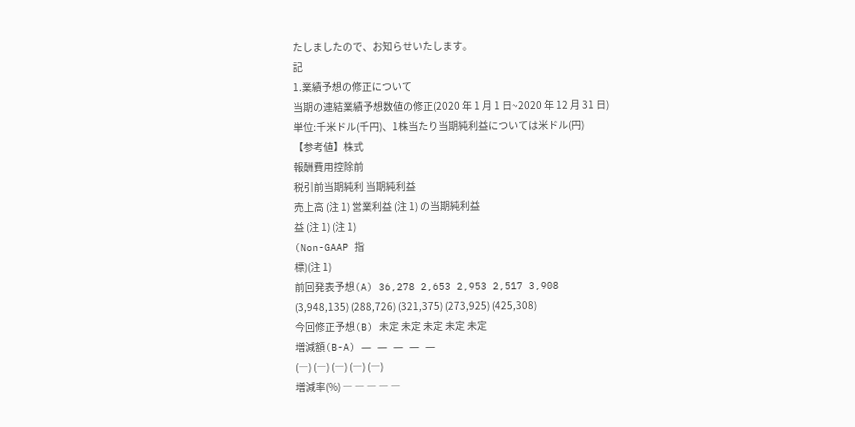たしましたので、お知らせいたします。
記
1.業績予想の修正について
当期の連結業績予想数値の修正(2020 年 1 月 1 日~2020 年 12 月 31 日)
単位:千米ドル(千円)、1株当たり当期純利益については米ドル(円)
【参考値】株式
報酬費用控除前
税引前当期純利 当期純利益
売上高 (注 1) 営業利益 (注 1) の当期純利益
益 (注 1) (注 1)
(Non-GAAP 指
標)(注 1)
前回発表予想(A) 36,278 2,653 2,953 2,517 3,908
(3,948,135) (288,726) (321,375) (273,925) (425,308)
今回修正予想(B) 未定 未定 未定 未定 未定
増減額(B-A) ― ― ― ― ―
(―) (―) (―) (―) (―)
増減率(%) ― ― ― ― ―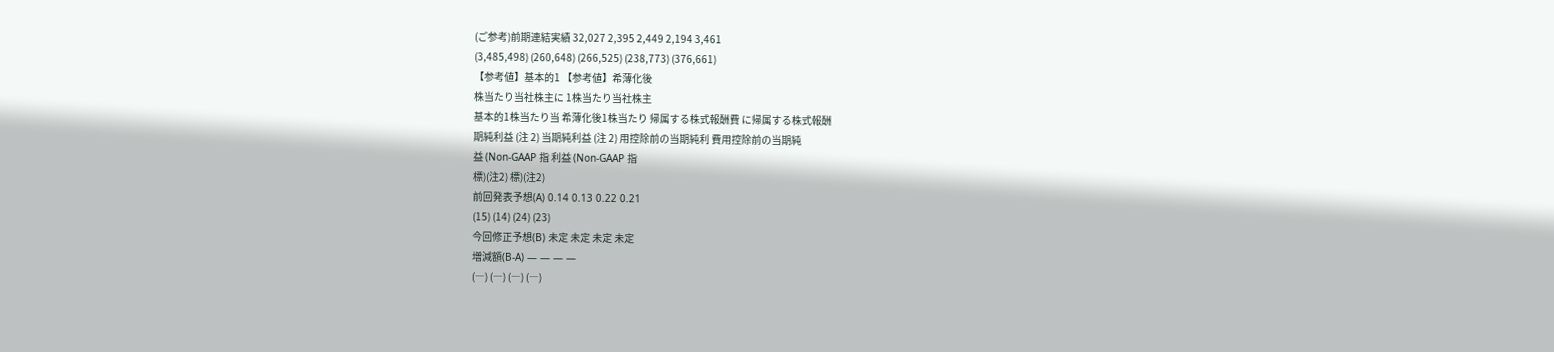(ご参考)前期連結実績 32,027 2,395 2,449 2,194 3,461
(3,485,498) (260,648) (266,525) (238,773) (376,661)
【参考値】基本的1 【参考値】希薄化後
株当たり当社株主に 1株当たり当社株主
基本的1株当たり当 希薄化後1株当たり 帰属する株式報酬費 に帰属する株式報酬
期純利益 (注 2) 当期純利益 (注 2) 用控除前の当期純利 費用控除前の当期純
益 (Non-GAAP 指 利益 (Non-GAAP 指
標)(注2) 標)(注2)
前回発表予想(A) 0.14 0.13 0.22 0.21
(15) (14) (24) (23)
今回修正予想(B) 未定 未定 未定 未定
増減額(B-A) ― ― ― ―
(―) (―) (―) (―)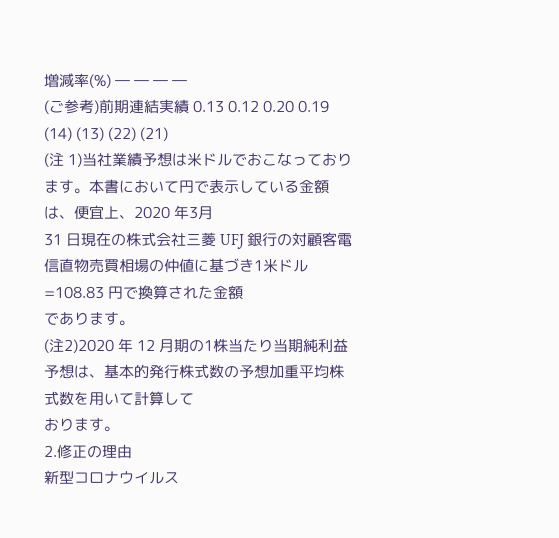増減率(%) ― ― ― ―
(ご参考)前期連結実績 0.13 0.12 0.20 0.19
(14) (13) (22) (21)
(注 1)当社業績予想は米ドルでおこなっております。本書において円で表示している金額は、便宜上、2020 年3月
31 日現在の株式会社三菱 UFJ 銀行の対顧客電信直物売買相場の仲値に基づき1米ドル=108.83 円で換算された金額
であります。
(注2)2020 年 12 月期の1株当たり当期純利益予想は、基本的発行株式数の予想加重平均株式数を用いて計算して
おります。
2.修正の理由
新型コロナウイルス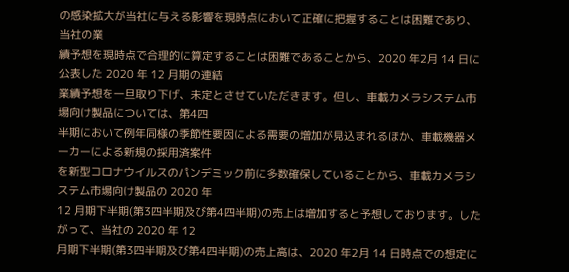の感染拡大が当社に与える影響を現時点において正確に把握することは困難であり、当社の業
績予想を現時点で合理的に算定することは困難であることから、2020 年2月 14 日に公表した 2020 年 12 月期の連結
業績予想を一旦取り下げ、未定とさせていただきます。但し、車載カメラシステム市場向け製品については、第4四
半期において例年同様の季節性要因による需要の増加が見込まれるほか、車載機器メーカーによる新規の採用済案件
を新型コロナウイルスのパンデミック前に多数確保していることから、車載カメラシステム市場向け製品の 2020 年
12 月期下半期(第3四半期及び第4四半期)の売上は増加すると予想しております。したがって、当社の 2020 年 12
月期下半期(第3四半期及び第4四半期)の売上高は、2020 年2月 14 日時点での想定に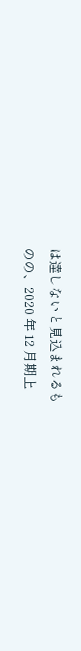は達しないと見込まれるも
のの、2020 年 12 月期上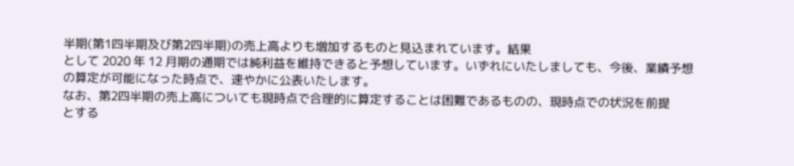半期(第1四半期及び第2四半期)の売上高よりも増加するものと見込まれています。結果
として 2020 年 12 月期の通期では純利益を維持できると予想しています。いずれにいたしましても、今後、業績予想
の算定が可能になった時点で、速やかに公表いたします。
なお、第2四半期の売上高についても現時点で合理的に算定することは困難であるものの、現時点での状況を前提
とする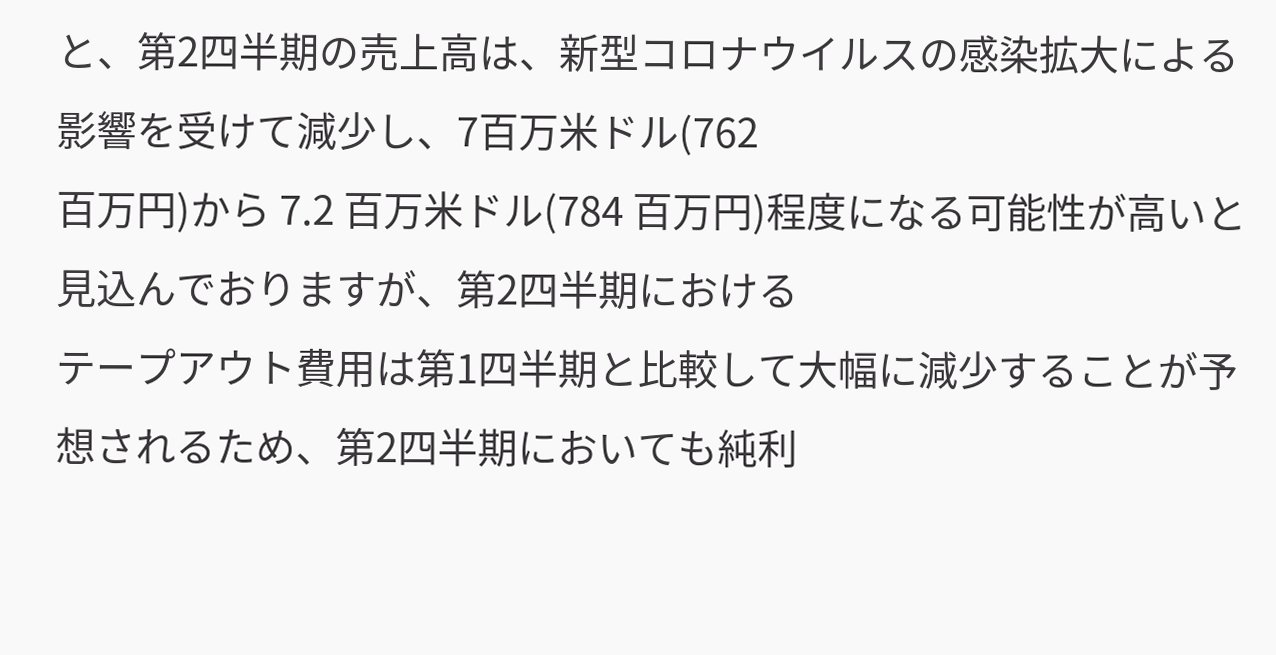と、第2四半期の売上高は、新型コロナウイルスの感染拡大による影響を受けて減少し、7百万米ドル(762
百万円)から 7.2 百万米ドル(784 百万円)程度になる可能性が高いと見込んでおりますが、第2四半期における
テープアウト費用は第1四半期と比較して大幅に減少することが予想されるため、第2四半期においても純利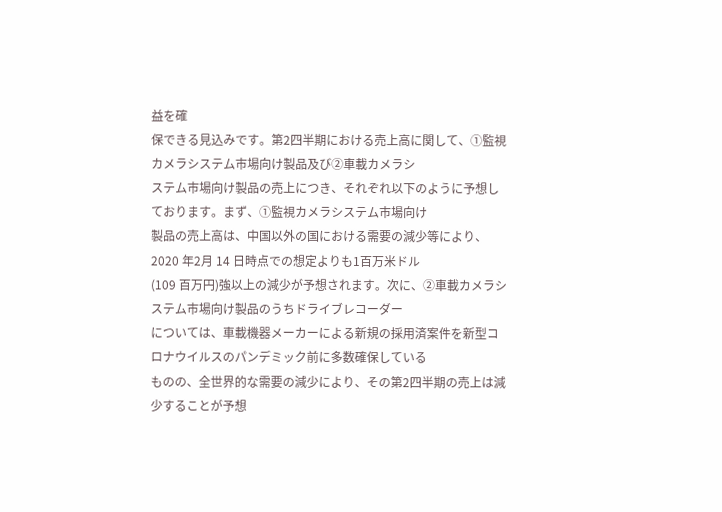益を確
保できる見込みです。第2四半期における売上高に関して、①監視カメラシステム市場向け製品及び②車載カメラシ
ステム市場向け製品の売上につき、それぞれ以下のように予想しております。まず、①監視カメラシステム市場向け
製品の売上高は、中国以外の国における需要の減少等により、2020 年2月 14 日時点での想定よりも1百万米ドル
(109 百万円)強以上の減少が予想されます。次に、②車載カメラシステム市場向け製品のうちドライブレコーダー
については、車載機器メーカーによる新規の採用済案件を新型コロナウイルスのパンデミック前に多数確保している
ものの、全世界的な需要の減少により、その第2四半期の売上は減少することが予想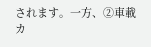されます。一方、②車載カ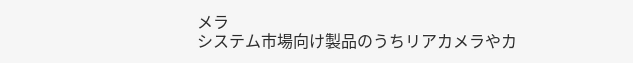メラ
システム市場向け製品のうちリアカメラやカ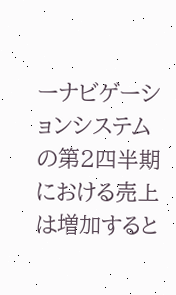ーナビゲーションシステムの第2四半期における売上は増加すると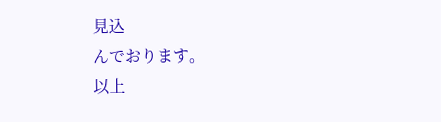見込
んでおります。
以上